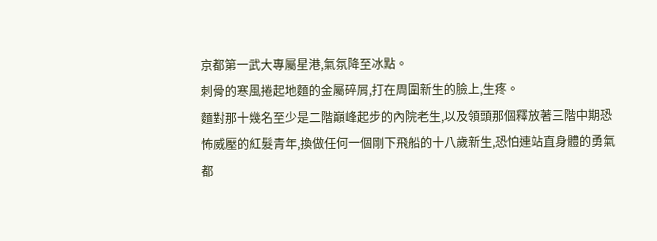京都第一武大專屬星港,氣氛降至冰點。
刺骨的寒風捲起地麵的金屬碎屑,打在周圍新生的臉上,生疼。
麵對那十幾名至少是二階巔峰起步的內院老生,以及領頭那個釋放著三階中期恐怖威壓的紅髮青年,換做任何一個剛下飛船的十八歲新生,恐怕連站直身體的勇氣都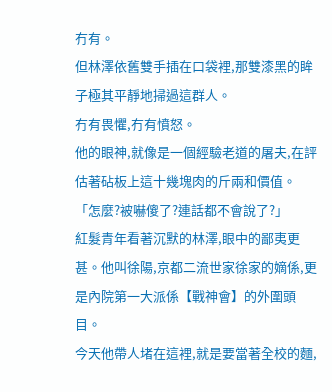冇有。
但林澤依舊雙手插在口袋裡,那雙漆黑的眸子極其平靜地掃過這群人。
冇有畏懼,冇有憤怒。
他的眼神,就像是一個經驗老道的屠夫,在評估著砧板上這十幾塊肉的斤兩和價值。
「怎麼?被嚇傻了?連話都不會說了?」
紅髮青年看著沉默的林澤,眼中的鄙夷更甚。他叫徐陽,京都二流世家徐家的嫡係,更是內院第一大派係【戰神會】的外圍頭目。
今天他帶人堵在這裡,就是要當著全校的麵,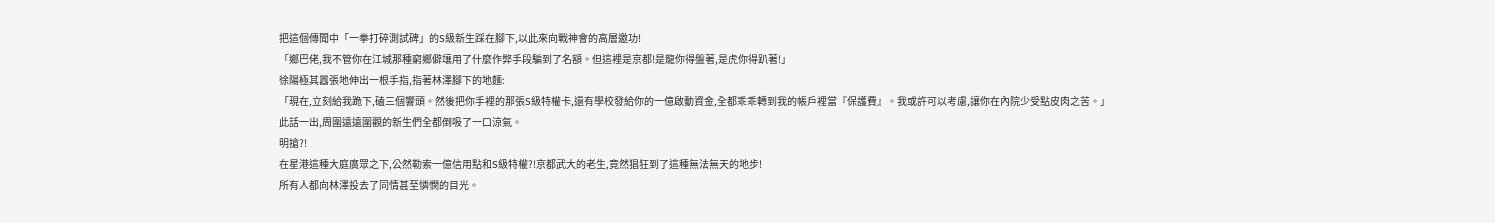把這個傳聞中「一拳打碎測試碑」的S級新生踩在腳下,以此來向戰神會的高層邀功!
「鄉巴佬,我不管你在江城那種窮鄉僻壤用了什麼作弊手段騙到了名額。但這裡是京都!是龍你得盤著,是虎你得趴著!」
徐陽極其囂張地伸出一根手指,指著林澤腳下的地麵:
「現在,立刻給我跪下,磕三個響頭。然後把你手裡的那張S級特權卡,還有學校發給你的一億啟動資金,全都乖乖轉到我的帳戶裡當『保護費』。我或許可以考慮,讓你在內院少受點皮肉之苦。」
此話一出,周圍遠遠圍觀的新生們全都倒吸了一口涼氣。
明搶?!
在星港這種大庭廣眾之下,公然勒索一億信用點和S級特權?!京都武大的老生,竟然猖狂到了這種無法無天的地步!
所有人都向林澤投去了同情甚至憐憫的目光。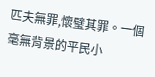匹夫無罪,懷璧其罪。一個毫無背景的平民小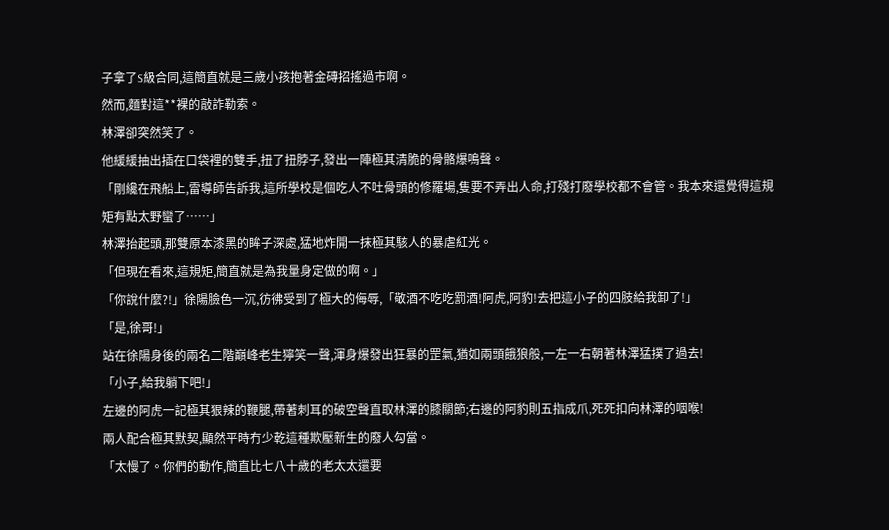子拿了S級合同,這簡直就是三歲小孩抱著金磚招搖過市啊。
然而,麵對這**裸的敲詐勒索。
林澤卻突然笑了。
他緩緩抽出插在口袋裡的雙手,扭了扭脖子,發出一陣極其清脆的骨骼爆鳴聲。
「剛纔在飛船上,雷導師告訴我,這所學校是個吃人不吐骨頭的修羅場,隻要不弄出人命,打殘打廢學校都不會管。我本來還覺得這規矩有點太野蠻了……」
林澤抬起頭,那雙原本漆黑的眸子深處,猛地炸開一抹極其駭人的暴虐紅光。
「但現在看來,這規矩,簡直就是為我量身定做的啊。」
「你說什麼?!」徐陽臉色一沉,彷彿受到了極大的侮辱,「敬酒不吃吃罰酒!阿虎,阿豹!去把這小子的四肢給我卸了!」
「是,徐哥!」
站在徐陽身後的兩名二階巔峰老生獰笑一聲,渾身爆發出狂暴的罡氣,猶如兩頭餓狼般,一左一右朝著林澤猛撲了過去!
「小子,給我躺下吧!」
左邊的阿虎一記極其狠辣的鞭腿,帶著刺耳的破空聲直取林澤的膝關節;右邊的阿豹則五指成爪,死死扣向林澤的咽喉!
兩人配合極其默契,顯然平時冇少乾這種欺壓新生的廢人勾當。
「太慢了。你們的動作,簡直比七八十歲的老太太還要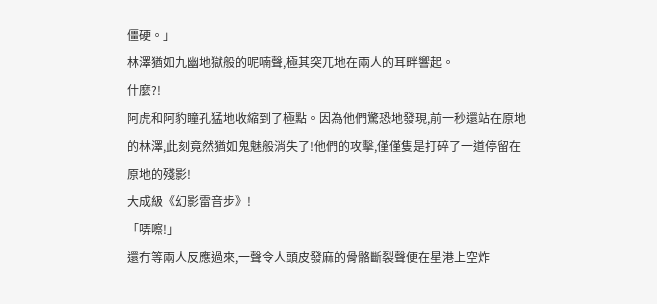僵硬。」
林澤猶如九幽地獄般的呢喃聲,極其突兀地在兩人的耳畔響起。
什麼?!
阿虎和阿豹瞳孔猛地收縮到了極點。因為他們驚恐地發現,前一秒還站在原地的林澤,此刻竟然猶如鬼魅般消失了!他們的攻擊,僅僅隻是打碎了一道停留在原地的殘影!
大成級《幻影雷音步》!
「哢嚓!」
還冇等兩人反應過來,一聲令人頭皮發麻的骨骼斷裂聲便在星港上空炸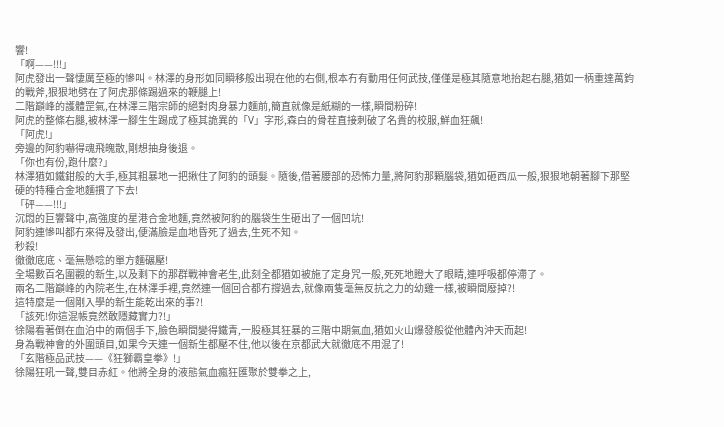響!
「啊——!!!」
阿虎發出一聲悽厲至極的慘叫。林澤的身形如同瞬移般出現在他的右側,根本冇有動用任何武技,僅僅是極其隨意地抬起右腿,猶如一柄重達萬鈞的戰斧,狠狠地劈在了阿虎那條踢過來的鞭腿上!
二階巔峰的護體罡氣,在林澤三階宗師的絕對肉身暴力麵前,簡直就像是紙糊的一樣,瞬間粉碎!
阿虎的整條右腿,被林澤一腳生生踢成了極其詭異的「V」字形,森白的骨茬直接刺破了名貴的校服,鮮血狂飆!
「阿虎!」
旁邊的阿豹嚇得魂飛魄散,剛想抽身後退。
「你也有份,跑什麼?」
林澤猶如鐵鉗般的大手,極其粗暴地一把揪住了阿豹的頭髮。隨後,借著腰部的恐怖力量,將阿豹那顆腦袋,猶如砸西瓜一般,狠狠地朝著腳下那堅硬的特種合金地麵摜了下去!
「砰——!!!」
沉悶的巨響聲中,高強度的星港合金地麵,竟然被阿豹的腦袋生生砸出了一個凹坑!
阿豹連慘叫都冇來得及發出,便滿臉是血地昏死了過去,生死不知。
秒殺!
徹徹底底、毫無懸唸的單方麵碾壓!
全場數百名圍觀的新生,以及剩下的那群戰神會老生,此刻全都猶如被施了定身咒一般,死死地瞪大了眼睛,連呼吸都停滯了。
兩名二階巔峰的內院老生,在林澤手裡,竟然連一個回合都冇撐過去,就像兩隻毫無反抗之力的幼雞一樣,被瞬間廢掉?!
這特麼是一個剛入學的新生能乾出來的事?!
「該死!你這混帳竟然敢隱藏實力?!」
徐陽看著倒在血泊中的兩個手下,臉色瞬間變得鐵青,一股極其狂暴的三階中期氣血,猶如火山爆發般從他體內沖天而起!
身為戰神會的外圍頭目,如果今天連一個新生都壓不住,他以後在京都武大就徹底不用混了!
「玄階極品武技——《狂獅霸皇拳》!」
徐陽狂吼一聲,雙目赤紅。他將全身的液態氣血瘋狂匯聚於雙拳之上,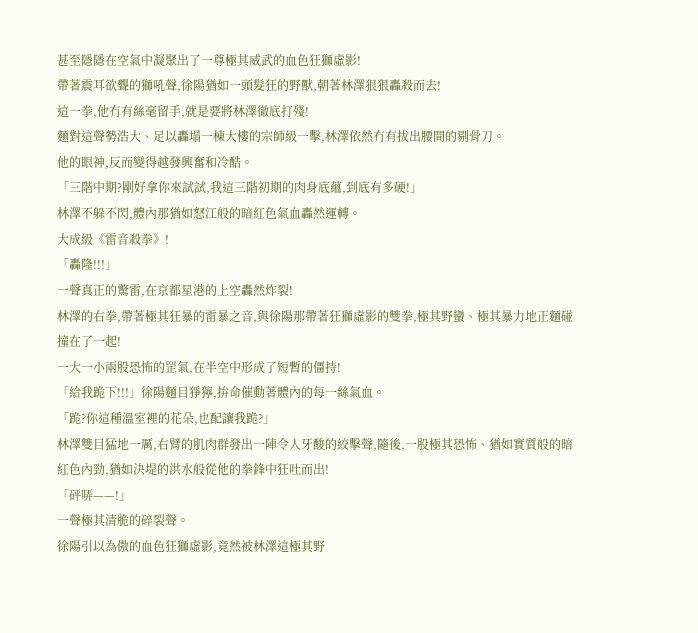甚至隱隱在空氣中凝聚出了一尊極其威武的血色狂獅虛影!
帶著震耳欲聾的獅吼聲,徐陽猶如一頭髮狂的野獸,朝著林澤狠狠轟殺而去!
這一拳,他冇有絲毫留手,就是要將林澤徹底打殘!
麵對這聲勢浩大、足以轟塌一棟大樓的宗師級一擊,林澤依然冇有拔出腰間的剔骨刀。
他的眼神,反而變得越發興奮和冷酷。
「三階中期?剛好拿你來試試,我這三階初期的肉身底蘊,到底有多硬!」
林澤不躲不閃,體內那猶如怒江般的暗紅色氣血轟然運轉。
大成級《雷音殺拳》!
「轟隆!!!」
一聲真正的驚雷,在京都星港的上空轟然炸裂!
林澤的右拳,帶著極其狂暴的雷暴之音,與徐陽那帶著狂獅虛影的雙拳,極其野蠻、極其暴力地正麵碰撞在了一起!
一大一小兩股恐怖的罡氣,在半空中形成了短暫的僵持!
「給我跪下!!!」徐陽麵目猙獰,拚命催動著體內的每一絲氣血。
「跪?你這種溫室裡的花朵,也配讓我跪?」
林澤雙目猛地一厲,右臂的肌肉群發出一陣令人牙酸的絞擊聲,隨後,一股極其恐怖、猶如實質般的暗紅色內勁,猶如決堤的洪水般從他的拳鋒中狂吐而出!
「砰哢——!」
一聲極其清脆的碎裂聲。
徐陽引以為傲的血色狂獅虛影,竟然被林澤這極其野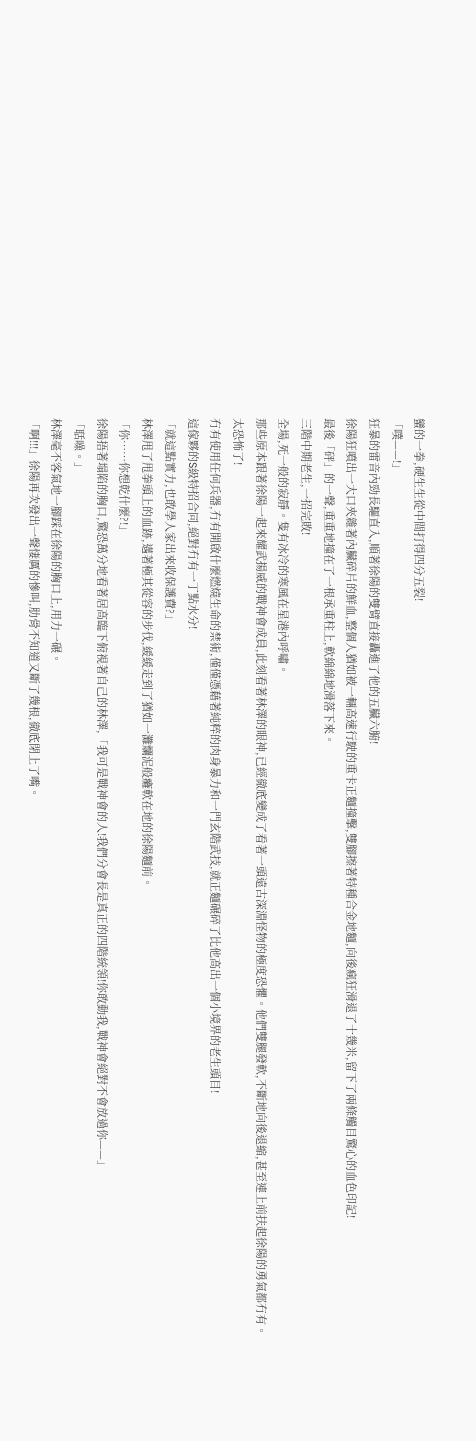蠻的一拳,硬生生從中間打得四分五裂!
「噗——!」
狂暴的雷音內勁長驅直入,順著徐陽的雙臂直接轟進了他的五臟六腑!
徐陽狂噴出一大口夾雜著內臟碎片的鮮血,整個人猶如被一輛高速行駛的重卡正麵撞擊,雙腳擦著特種合金地麵,向後瘋狂滑退了十幾米,留下了兩條觸目驚心的血色印記!
最後「砰」的一聲,重重地撞在了一根承重柱上,軟綿綿地滑落下來。
三階中期老生,一招完敗!
全場,死一般的寂靜。隻有冰冷的寒風在星港內呼嘯。
那些原本跟著徐陽一起來耀武揚威的戰神會成員,此刻看著林澤的眼神,已經徹底變成了看著一頭遠古深淵怪物的極度恐懼。他們雙腿發軟,不斷地向後退縮,甚至連上前扶起徐陽的勇氣都冇有。
太恐怖了!
冇有使用任何兵器,冇有開啟什麼燃燒生命的禁術,僅僅憑藉著純粹的肉身暴力和一門玄階武技,就正麵碾碎了比他高出一個小境界的老生頭目!
這傢夥的S級特招合同,絕對冇有一丁點水分!
「就這點實力,也敢學人家出來收保護費?」
林澤甩了甩拳頭上的血跡,邁著極其從容的步伐,緩緩走到了猶如一灘爛泥般癱軟在地的徐陽麵前。
「你……你想乾什麼?!」
徐陽捂著塌陷的胸口,驚恐萬分地看著居高臨下俯視著自己的林澤,「我可是戰神會的人!我們分會長是真正的四階統領!你敢動我,戰神會絕對不會放過你——」
「聒噪。」
林澤毫不客氣地一腳踩在徐陽的胸口上,用力一碾。
「啊!!!」徐陽再次發出一聲悽厲的慘叫,肋骨不知道又斷了幾根,徹底閉上了嘴。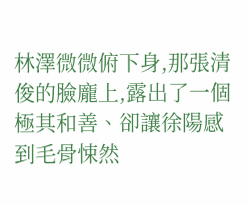林澤微微俯下身,那張清俊的臉龐上,露出了一個極其和善、卻讓徐陽感到毛骨悚然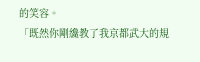的笑容。
「既然你剛纔教了我京都武大的規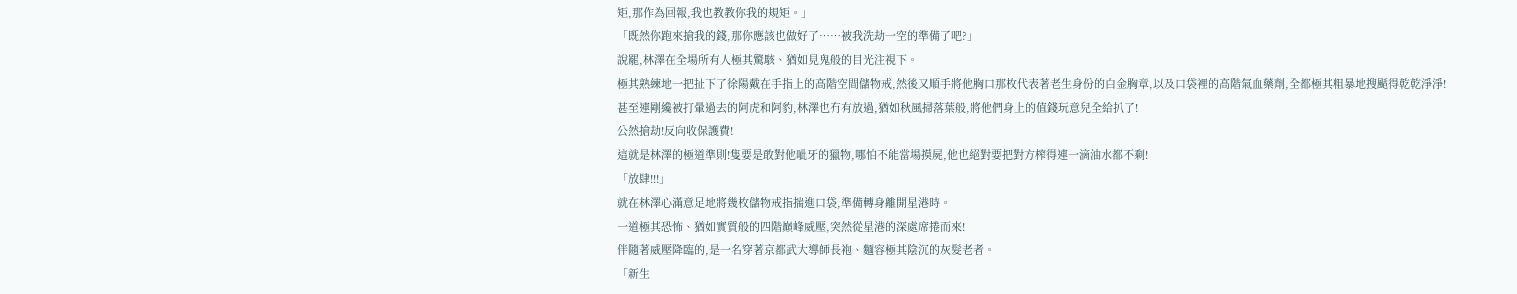矩,那作為回報,我也教教你我的規矩。」
「既然你跑來搶我的錢,那你應該也做好了……被我洗劫一空的準備了吧?」
說罷,林澤在全場所有人極其驚駭、猶如見鬼般的目光注視下。
極其熟練地一把扯下了徐陽戴在手指上的高階空間儲物戒,然後又順手將他胸口那枚代表著老生身份的白金胸章,以及口袋裡的高階氣血藥劑,全都極其粗暴地搜颳得乾乾淨淨!
甚至連剛纔被打暈過去的阿虎和阿豹,林澤也冇有放過,猶如秋風掃落葉般,將他們身上的值錢玩意兒全給扒了!
公然搶劫!反向收保護費!
這就是林澤的極道準則!隻要是敢對他呲牙的獵物,哪怕不能當場摸屍,他也絕對要把對方榨得連一滴油水都不剩!
「放肆!!!」
就在林澤心滿意足地將幾枚儲物戒指揣進口袋,準備轉身離開星港時。
一道極其恐怖、猶如實質般的四階巔峰威壓,突然從星港的深處席捲而來!
伴隨著威壓降臨的,是一名穿著京都武大導師長袍、麵容極其陰沉的灰髮老者。
「新生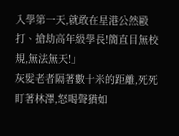入學第一天,就敢在星港公然毆打、搶劫高年級學長!簡直目無校規,無法無天!」
灰髮老者隔著數十米的距離,死死盯著林澤,怒喝聲猶如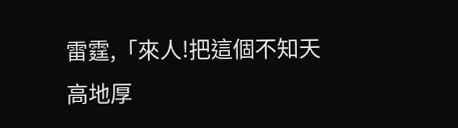雷霆,「來人!把這個不知天高地厚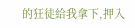的狂徒給我拿下,押入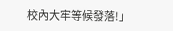校內大牢等候發落!」